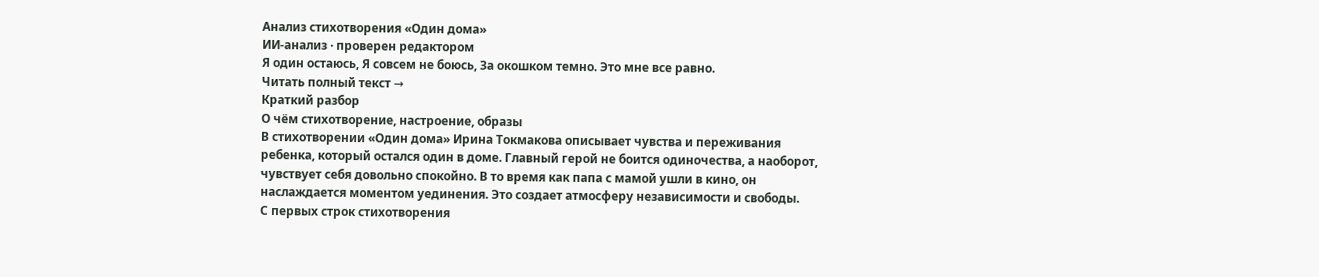Анализ стихотворения «Один дома»
ИИ-анализ · проверен редактором
Я один остаюсь, Я совсем не боюсь, За окошком темно. Это мне все равно.
Читать полный текст →
Краткий разбор
О чём стихотворение, настроение, образы
В стихотворении «Один дома» Ирина Токмакова описывает чувства и переживания ребенка, который остался один в доме. Главный герой не боится одиночества, а наоборот, чувствует себя довольно спокойно. В то время как папа с мамой ушли в кино, он наслаждается моментом уединения. Это создает атмосферу независимости и свободы.
С первых строк стихотворения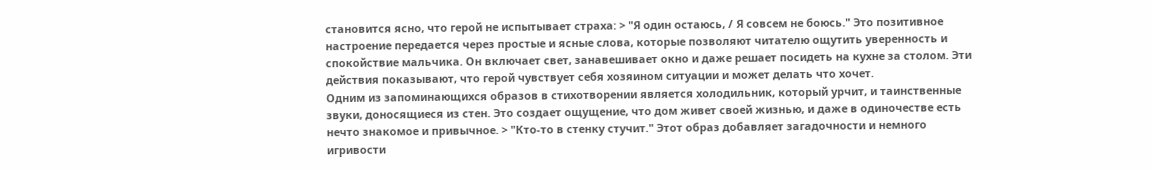становится ясно, что герой не испытывает страха: > "Я один остаюсь, / Я совсем не боюсь." Это позитивное настроение передается через простые и ясные слова, которые позволяют читателю ощутить уверенность и спокойствие мальчика. Он включает свет, занавешивает окно и даже решает посидеть на кухне за столом. Эти действия показывают, что герой чувствует себя хозяином ситуации и может делать что хочет.
Одним из запоминающихся образов в стихотворении является холодильник, который урчит, и таинственные звуки, доносящиеся из стен. Это создает ощущение, что дом живет своей жизнью, и даже в одиночестве есть нечто знакомое и привычное. > "Кто-то в стенку стучит." Этот образ добавляет загадочности и немного игривости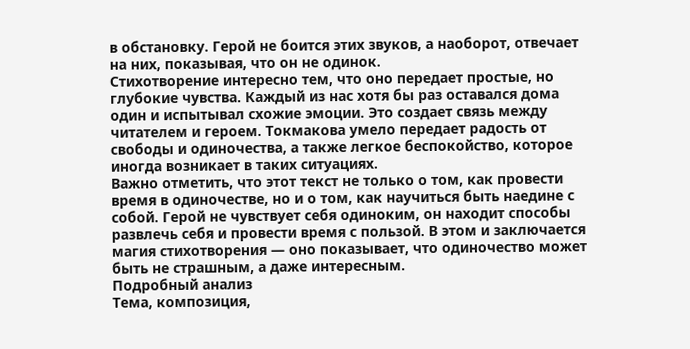в обстановку. Герой не боится этих звуков, а наоборот, отвечает на них, показывая, что он не одинок.
Стихотворение интересно тем, что оно передает простые, но глубокие чувства. Каждый из нас хотя бы раз оставался дома один и испытывал схожие эмоции. Это создает связь между читателем и героем. Токмакова умело передает радость от свободы и одиночества, а также легкое беспокойство, которое иногда возникает в таких ситуациях.
Важно отметить, что этот текст не только о том, как провести время в одиночестве, но и о том, как научиться быть наедине с собой. Герой не чувствует себя одиноким, он находит способы развлечь себя и провести время с пользой. В этом и заключается магия стихотворения — оно показывает, что одиночество может быть не страшным, а даже интересным.
Подробный анализ
Тема, композиция,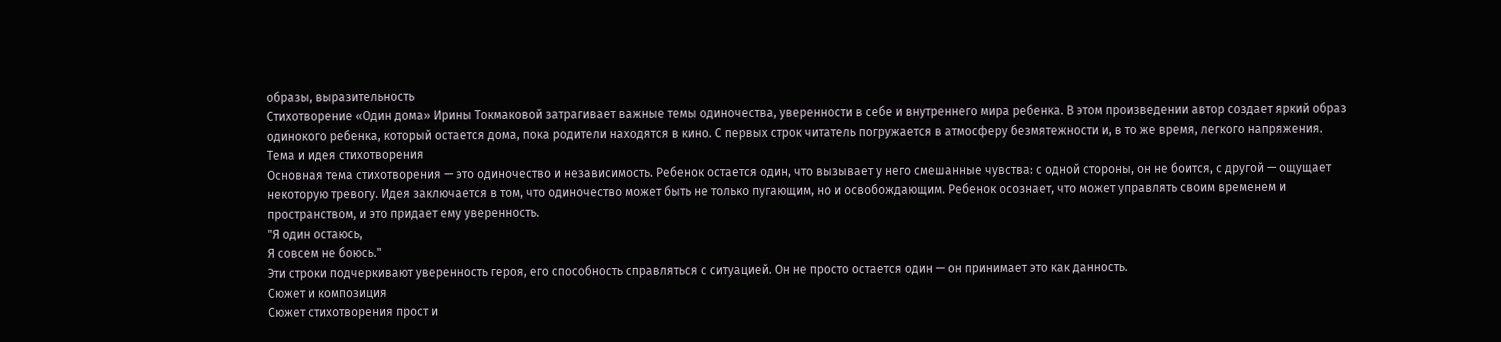образы, выразительность
Стихотворение «Один дома» Ирины Токмаковой затрагивает важные темы одиночества, уверенности в себе и внутреннего мира ребенка. В этом произведении автор создает яркий образ одинокого ребенка, который остается дома, пока родители находятся в кино. С первых строк читатель погружается в атмосферу безмятежности и, в то же время, легкого напряжения.
Тема и идея стихотворения
Основная тема стихотворения — это одиночество и независимость. Ребенок остается один, что вызывает у него смешанные чувства: с одной стороны, он не боится, с другой — ощущает некоторую тревогу. Идея заключается в том, что одиночество может быть не только пугающим, но и освобождающим. Ребенок осознает, что может управлять своим временем и пространством, и это придает ему уверенность.
"Я один остаюсь,
Я совсем не боюсь."
Эти строки подчеркивают уверенность героя, его способность справляться с ситуацией. Он не просто остается один — он принимает это как данность.
Сюжет и композиция
Сюжет стихотворения прост и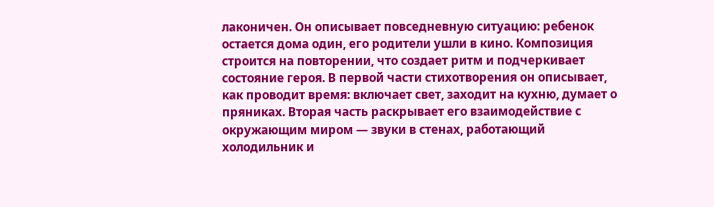лаконичен. Он описывает повседневную ситуацию: ребенок остается дома один, его родители ушли в кино. Композиция строится на повторении, что создает ритм и подчеркивает состояние героя. В первой части стихотворения он описывает, как проводит время: включает свет, заходит на кухню, думает о пряниках. Вторая часть раскрывает его взаимодействие с окружающим миром — звуки в стенах, работающий холодильник и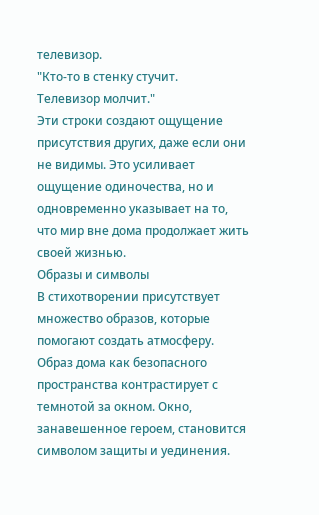телевизор.
"Кто-то в стенку стучит.
Телевизор молчит."
Эти строки создают ощущение присутствия других, даже если они не видимы. Это усиливает ощущение одиночества, но и одновременно указывает на то, что мир вне дома продолжает жить своей жизнью.
Образы и символы
В стихотворении присутствует множество образов, которые помогают создать атмосферу. Образ дома как безопасного пространства контрастирует с темнотой за окном. Окно, занавешенное героем, становится символом защиты и уединения.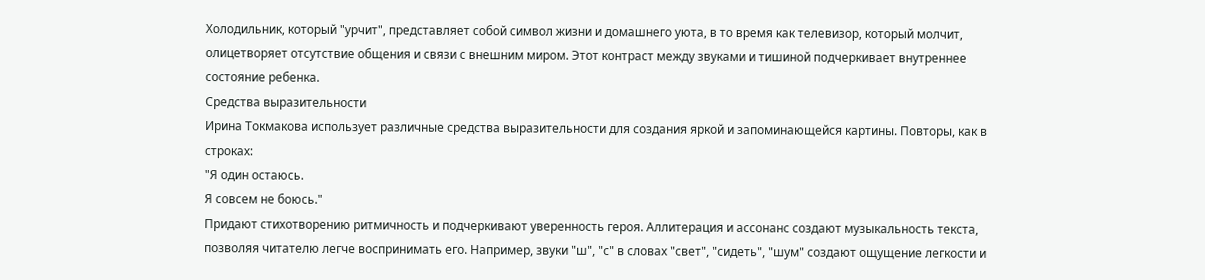Холодильник, который "урчит", представляет собой символ жизни и домашнего уюта, в то время как телевизор, который молчит, олицетворяет отсутствие общения и связи с внешним миром. Этот контраст между звуками и тишиной подчеркивает внутреннее состояние ребенка.
Средства выразительности
Ирина Токмакова использует различные средства выразительности для создания яркой и запоминающейся картины. Повторы, как в строках:
"Я один остаюсь.
Я совсем не боюсь."
Придают стихотворению ритмичность и подчеркивают уверенность героя. Аллитерация и ассонанс создают музыкальность текста, позволяя читателю легче воспринимать его. Например, звуки "ш", "с" в словах "свет", "сидеть", "шум" создают ощущение легкости и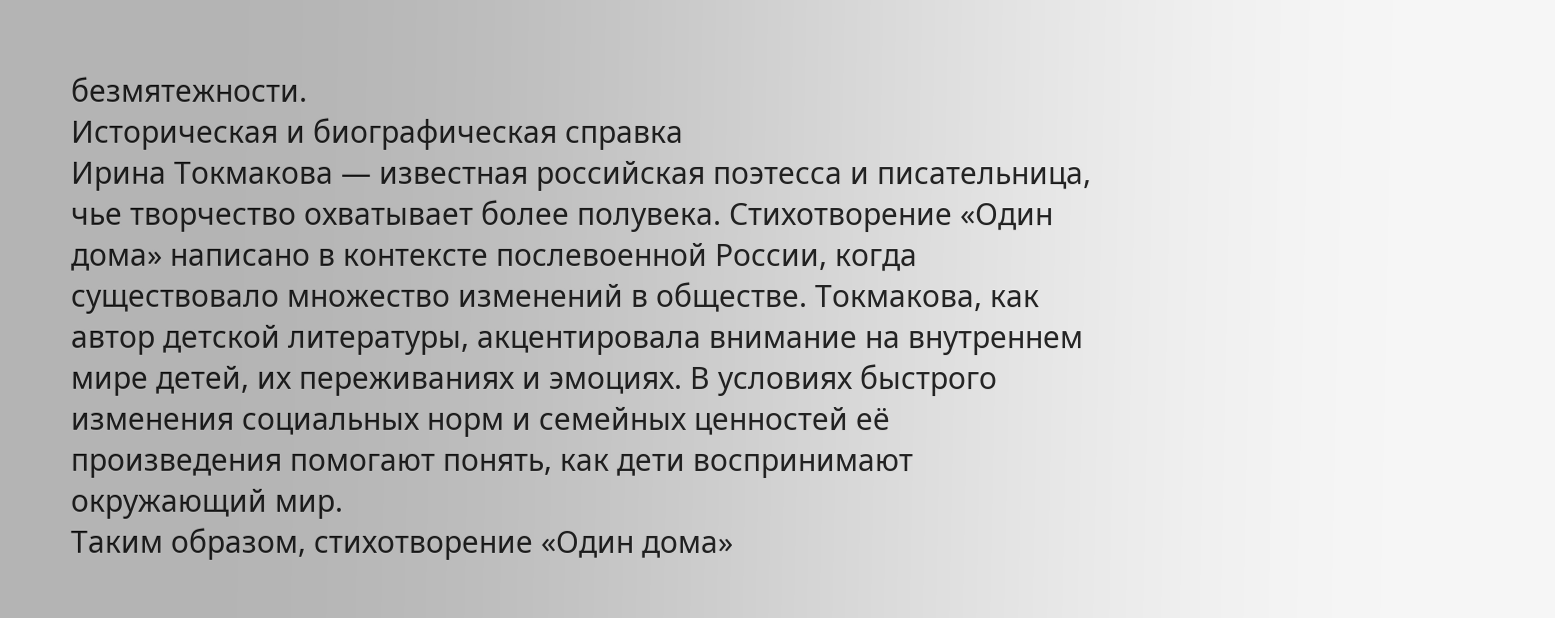безмятежности.
Историческая и биографическая справка
Ирина Токмакова — известная российская поэтесса и писательница, чье творчество охватывает более полувека. Стихотворение «Один дома» написано в контексте послевоенной России, когда существовало множество изменений в обществе. Токмакова, как автор детской литературы, акцентировала внимание на внутреннем мире детей, их переживаниях и эмоциях. В условиях быстрого изменения социальных норм и семейных ценностей её произведения помогают понять, как дети воспринимают окружающий мир.
Таким образом, стихотворение «Один дома»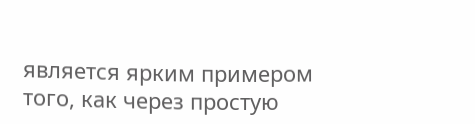является ярким примером того, как через простую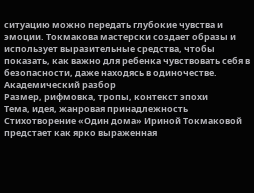ситуацию можно передать глубокие чувства и эмоции. Токмакова мастерски создает образы и использует выразительные средства, чтобы показать, как важно для ребенка чувствовать себя в безопасности, даже находясь в одиночестве.
Академический разбор
Размер, рифмовка, тропы, контекст эпохи
Тема, идея, жанровая принадлежность
Стихотворение «Один дома» Ириной Токмаковой предстает как ярко выраженная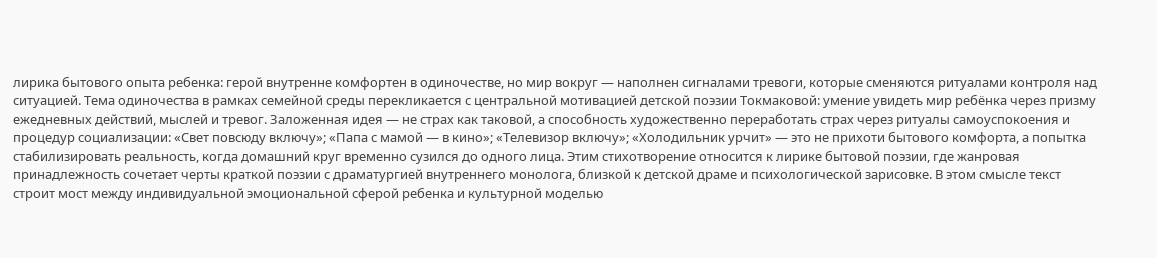лирика бытового опыта ребенка: герой внутренне комфортен в одиночестве, но мир вокруг — наполнен сигналами тревоги, которые сменяются ритуалами контроля над ситуацией. Тема одиночества в рамках семейной среды перекликается с центральной мотивацией детской поэзии Токмаковой: умение увидеть мир ребёнка через призму ежедневных действий, мыслей и тревог. Заложенная идея — не страх как таковой, а способность художественно переработать страх через ритуалы самоуспокоения и процедур социализации: «Свет повсюду включу»; «Папа с мамой — в кино»; «Телевизор включу»; «Холодильник урчит» — это не прихоти бытового комфорта, а попытка стабилизировать реальность, когда домашний круг временно сузился до одного лица. Этим стихотворение относится к лирике бытовой поэзии, где жанровая принадлежность сочетает черты краткой поэзии с драматургией внутреннего монолога, близкой к детской драме и психологической зарисовке. В этом смысле текст строит мост между индивидуальной эмоциональной сферой ребенка и культурной моделью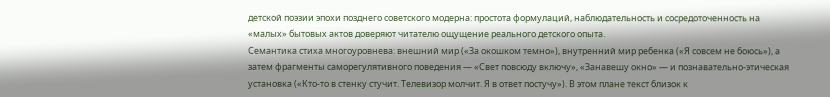детской поэзии эпохи позднего советского модерна: простота формулаций, наблюдательность и сосредоточенность на «малых» бытовых актов доверяют читателю ощущение реального детского опыта.
Семантика стиха многоуровнева: внешний мир («За окошком темно»), внутренний мир ребенка («Я совсем не боюсь»), а затем фрагменты саморегулятивного поведения — «Свет повсюду включу», «Занавешу окно» — и познавательно-этическая установка («Кто-то в стенку стучит. Телевизор молчит. Я в ответ постучу»). В этом плане текст близок к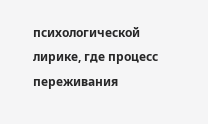психологической лирике, где процесс переживания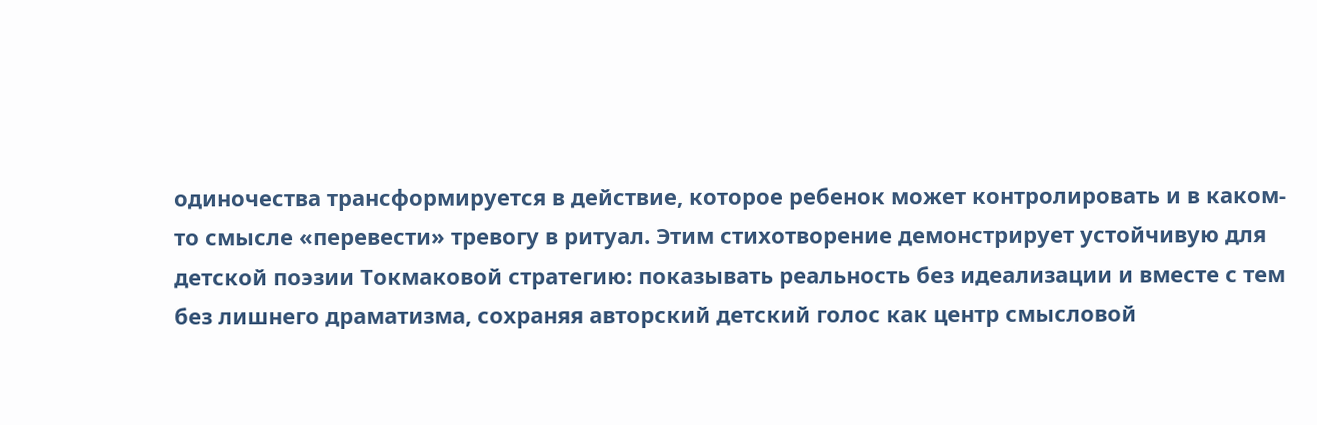одиночества трансформируется в действие, которое ребенок может контролировать и в каком-то смысле «перевести» тревогу в ритуал. Этим стихотворение демонстрирует устойчивую для детской поэзии Токмаковой стратегию: показывать реальность без идеализации и вместе с тем без лишнего драматизма, сохраняя авторский детский голос как центр смысловой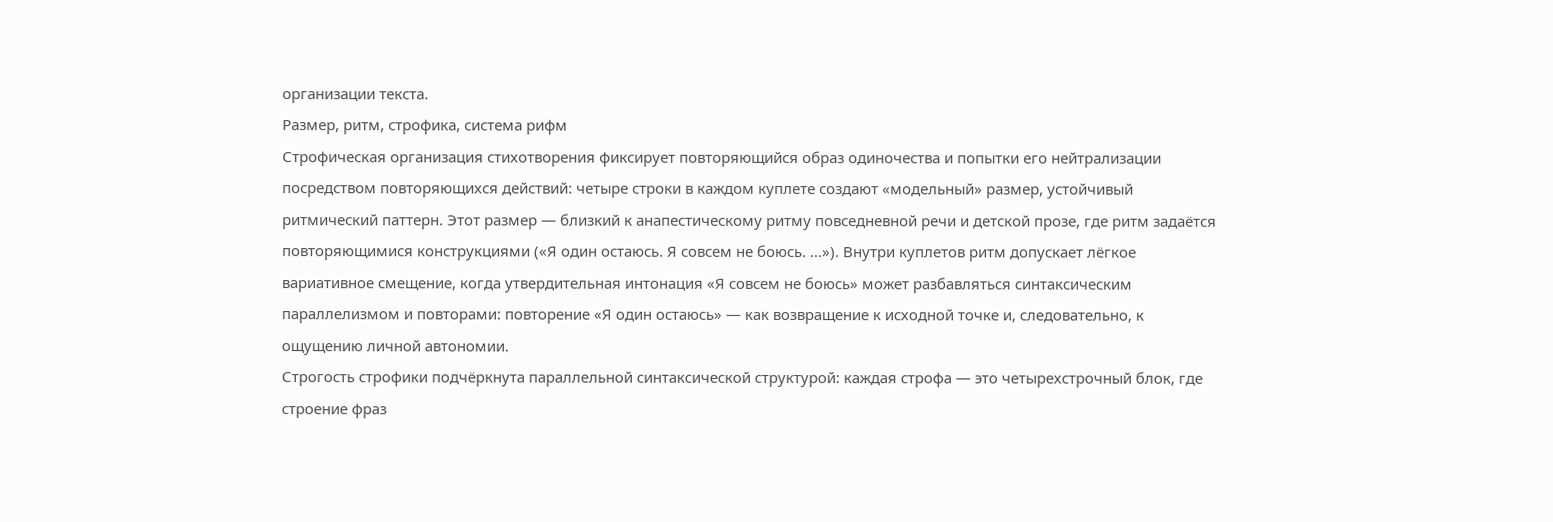организации текста.
Размер, ритм, строфика, система рифм
Строфическая организация стихотворения фиксирует повторяющийся образ одиночества и попытки его нейтрализации посредством повторяющихся действий: четыре строки в каждом куплете создают «модельный» размер, устойчивый ритмический паттерн. Этот размер — близкий к анапестическому ритму повседневной речи и детской прозе, где ритм задаётся повторяющимися конструкциями («Я один остаюсь. Я совсем не боюсь. …»). Внутри куплетов ритм допускает лёгкое вариативное смещение, когда утвердительная интонация «Я совсем не боюсь» может разбавляться синтаксическим параллелизмом и повторами: повторение «Я один остаюсь» — как возвращение к исходной точке и, следовательно, к ощущению личной автономии.
Строгость строфики подчёркнута параллельной синтаксической структурой: каждая строфа — это четырехстрочный блок, где строение фраз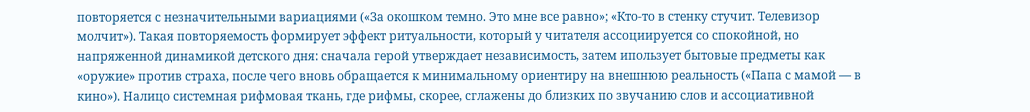повторяется с незначительными вариациями («За окошком темно. Это мне все равно»; «Кто-то в стенку стучит. Телевизор молчит»). Такая повторяемость формирует эффект ритуальности, который у читателя ассоциируется со спокойной, но напряженной динамикой детского дня: сначала герой утверждает независимость, затем ипользует бытовые предметы как «оружие» против страха, после чего вновь обращается к минимальному ориентиру на внешнюю реальность («Папа с мамой — в кино»). Налицо системная рифмовая ткань, где рифмы, скорее, сглажены до близких по звучанию слов и ассоциативной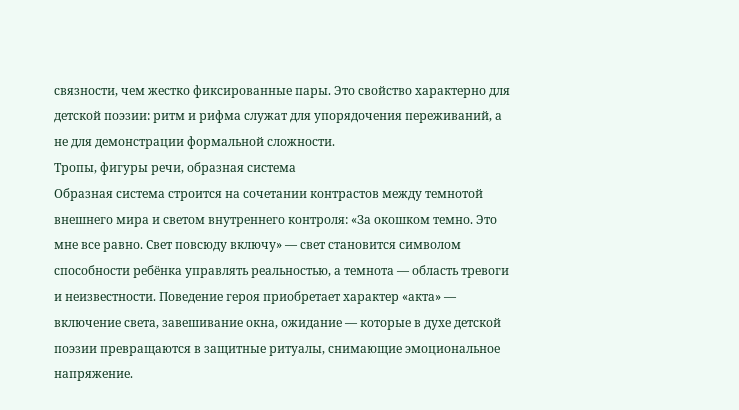связности, чем жестко фиксированные пары. Это свойство характерно для детской поэзии: ритм и рифма служат для упорядочения переживаний, а не для демонстрации формальной сложности.
Тропы, фигуры речи, образная система
Образная система строится на сочетании контрастов между темнотой внешнего мира и светом внутреннего контроля: «За окошком темно. Это мне все равно. Свет повсюду включу» — свет становится символом способности ребёнка управлять реальностью, а темнота — область тревоги и неизвестности. Поведение героя приобретает характер «акта» — включение света, завешивание окна, ожидание — которые в духе детской поэзии превращаются в защитные ритуалы, снимающие эмоциональное напряжение.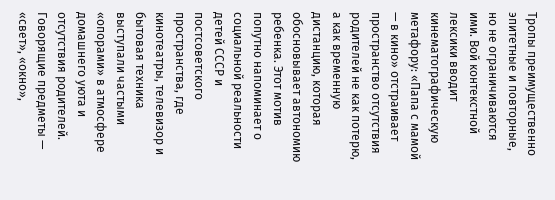Тропы преимущественно эпитетные и повторные, но не ограничиваются ими. Вой контекстной лексики вводит кинематографическую метафору: «Папа с мамой — в кино» отстраивает пространство отсутствия родителей не как потерю, а как временную дистанцию, которая обосновывает автономию ребенка. Этот мотив попутно напоминает о социальной реальности детей СССР и постсоветского пространства, где кинотеатры, телевизор и бытовая техника выступали частыми «опорами» в атмосфере домашнего уюта и отсутствия родителей.
Говорящие предметы — «свет», «окно»,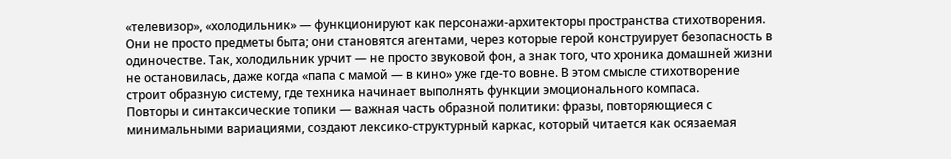«телевизор», «холодильник» — функционируют как персонажи-архитекторы пространства стихотворения. Они не просто предметы быта; они становятся агентами, через которые герой конструирует безопасность в одиночестве. Так, холодильник урчит — не просто звуковой фон, а знак того, что хроника домашней жизни не остановилась, даже когда «папа с мамой — в кино» уже где-то вовне. В этом смысле стихотворение строит образную систему, где техника начинает выполнять функции эмоционального компаса.
Повторы и синтаксические топики — важная часть образной политики: фразы, повторяющиеся с минимальными вариациями, создают лексико-структурный каркас, который читается как осязаемая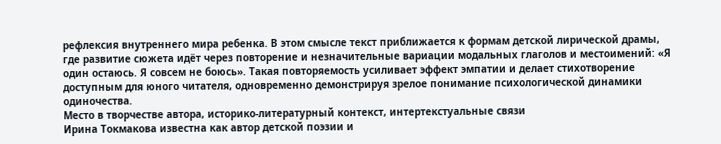рефлексия внутреннего мира ребенка. В этом смысле текст приближается к формам детской лирической драмы, где развитие сюжета идёт через повторение и незначительные вариации модальных глаголов и местоимений: «Я один остаюсь. Я совсем не боюсь». Такая повторяемость усиливает эффект эмпатии и делает стихотворение доступным для юного читателя, одновременно демонстрируя зрелое понимание психологической динамики одиночества.
Место в творчестве автора, историко-литературный контекст, интертекстуальные связи
Ирина Токмакова известна как автор детской поэзии и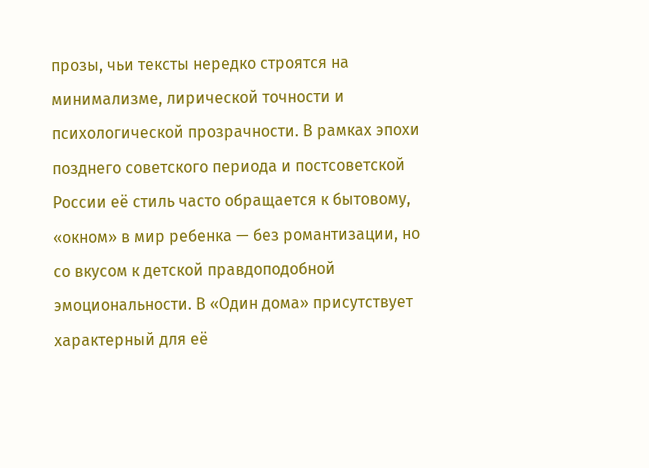прозы, чьи тексты нередко строятся на минимализме, лирической точности и психологической прозрачности. В рамках эпохи позднего советского периода и постсоветской России её стиль часто обращается к бытовому, «окном» в мир ребенка — без романтизации, но со вкусом к детской правдоподобной эмоциональности. В «Один дома» присутствует характерный для её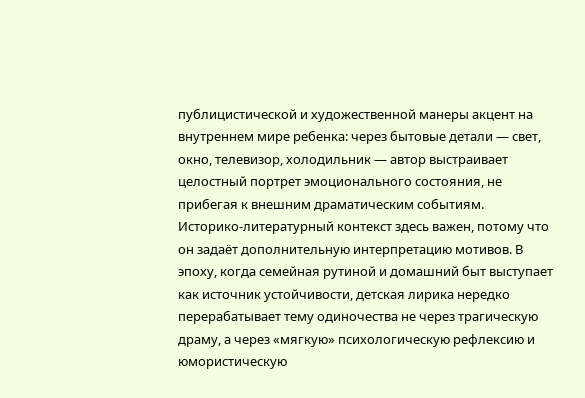публицистической и художественной манеры акцент на внутреннем мире ребенка: через бытовые детали — свет, окно, телевизор, холодильник — автор выстраивает целостный портрет эмоционального состояния, не прибегая к внешним драматическим событиям.
Историко-литературный контекст здесь важен, потому что он задаёт дополнительную интерпретацию мотивов. В эпоху, когда семейная рутиной и домашний быт выступает как источник устойчивости, детская лирика нередко перерабатывает тему одиночества не через трагическую драму, а через «мягкую» психологическую рефлексию и юмористическую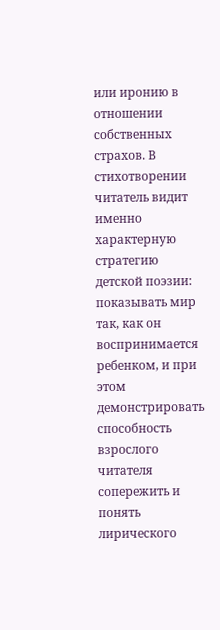или иронию в отношении собственных страхов. В стихотворении читатель видит именно характерную стратегию детской поэзии: показывать мир так, как он воспринимается ребенком, и при этом демонстрировать способность взрослого читателя сопережить и понять лирического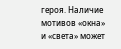героя. Наличие мотивов «окна» и «света» может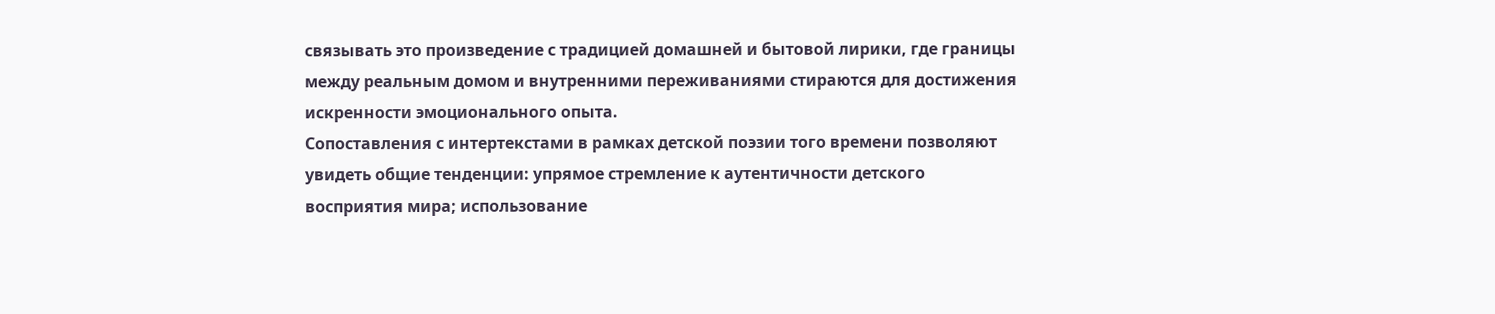связывать это произведение с традицией домашней и бытовой лирики, где границы между реальным домом и внутренними переживаниями стираются для достижения искренности эмоционального опыта.
Сопоставления с интертекстами в рамках детской поэзии того времени позволяют увидеть общие тенденции: упрямое стремление к аутентичности детского восприятия мира; использование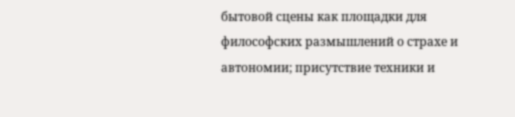бытовой сцены как площадки для философских размышлений о страхе и автономии; присутствие техники и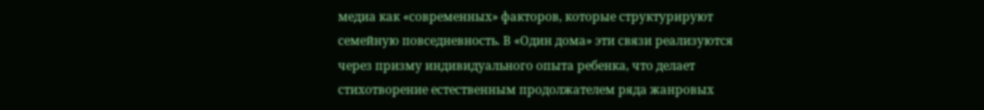медиа как «современных» факторов, которые структурируют семейную повседневность. В «Один дома» эти связи реализуются через призму индивидуального опыта ребенка, что делает стихотворение естественным продолжателем ряда жанровых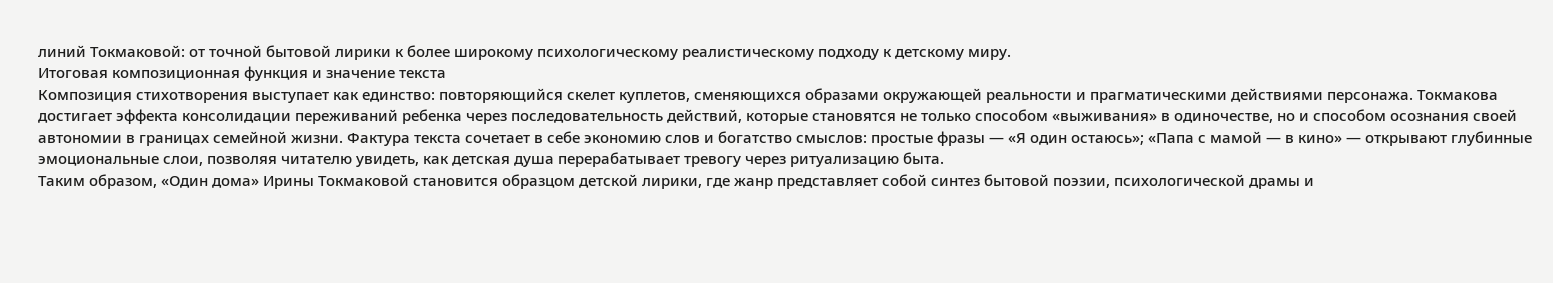линий Токмаковой: от точной бытовой лирики к более широкому психологическому реалистическому подходу к детскому миру.
Итоговая композиционная функция и значение текста
Композиция стихотворения выступает как единство: повторяющийся скелет куплетов, сменяющихся образами окружающей реальности и прагматическими действиями персонажа. Токмакова достигает эффекта консолидации переживаний ребенка через последовательность действий, которые становятся не только способом «выживания» в одиночестве, но и способом осознания своей автономии в границах семейной жизни. Фактура текста сочетает в себе экономию слов и богатство смыслов: простые фразы — «Я один остаюсь»; «Папа с мамой — в кино» — открывают глубинные эмоциональные слои, позволяя читателю увидеть, как детская душа перерабатывает тревогу через ритуализацию быта.
Таким образом, «Один дома» Ирины Токмаковой становится образцом детской лирики, где жанр представляет собой синтез бытовой поэзии, психологической драмы и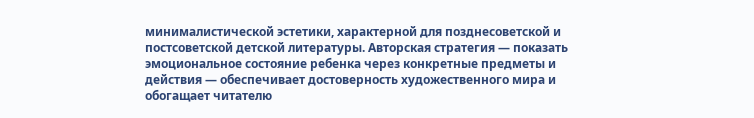минималистической эстетики, характерной для позднесоветской и постсоветской детской литературы. Авторская стратегия — показать эмоциональное состояние ребенка через конкретные предметы и действия — обеспечивает достоверность художественного мира и обогащает читателю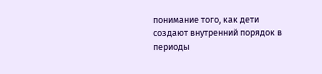понимание того, как дети создают внутренний порядок в периоды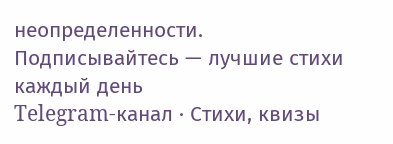неопределенности.
Подписывайтесь — лучшие стихи каждый день
Telegram-канал · Стихи, квизы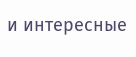и интересные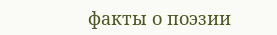факты о поэзии